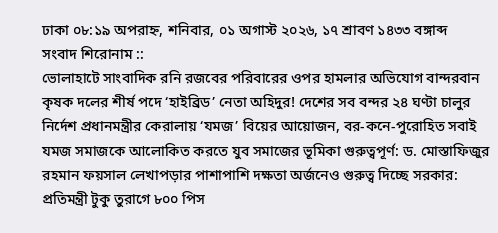ঢাকা ০৮:১৯ অপরাহ্ন, শনিবার, ০১ অগাস্ট ২০২৬, ১৭ শ্রাবণ ১৪৩৩ বঙ্গাব্দ
সংবাদ শিরোনাম ::
ভোলাহাটে সাংবাদিক রনি রজবের পরিবারের ওপর হামলার অভিযোগ বান্দরবান কৃষক দলের শীর্ষ পদে ‘হাইব্রিড’ নেতা অহিদুর! দেশের সব বন্দর ২৪ ঘণ্টা চালুর নির্দেশ প্রধানমন্ত্রীর কেরালায় ‘যমজ’ বিয়ের আয়োজন, বর-কনে-পুরোহিত সবাই যমজ সমাজকে আলোকিত করতে যুব সমাজের ভূমিকা গুরুত্বপূর্ণ: ড. মোস্তাফিজুর রহমান ফয়সাল লেখাপড়ার পাশাপাশি দক্ষতা অর্জনেও গুরুত্ব দিচ্ছে সরকার: প্রতিমন্ত্রী টুকু তুরাগে ৮০০ পিস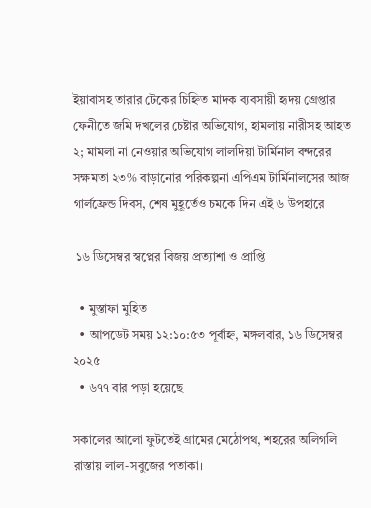ইয়াবাসহ তারার টেকের চিহ্নিত মাদক ব্যবসায়ী হৃদয় গ্রেপ্তার ফেনীতে জমি দখলের চেষ্টার অভিযোগ, হামলায় নারীসহ আহত ২; মামলা না নেওয়ার অভিযোগ লালদিয়া টার্মিনাল বন্দরের সক্ষমতা ২৩% বাড়ানোর পরিকল্পনা এপিএম টার্মিনালসের আজ গার্লফ্রেন্ড দিবস, শেষ মুহূর্তেও চমকে দিন এই ৬ উপহারে

 ১৬ ডিসেম্বর স্বপ্নের বিজয় প্রত্যাশা ও প্রাপ্তি

  • মুস্তাফা মুহিত
  • আপডেট সময় ১২:১০:৫৩ পূর্বাহ্ন, মঙ্গলবার, ১৬ ডিসেম্বর ২০২৫
  • ৬৭৭ বার পড়া হয়েছে

সকালের আলো ফুটতেই গ্রামের মেঠোপথ, শহরের অলিগলি রাস্তায় লাল-সবুজের পতাকা।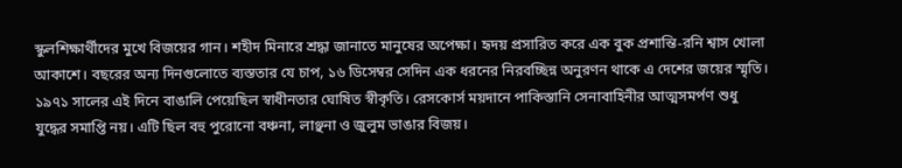স্কুলশিক্ষার্থীদের মুখে বিজয়ের গান। শহীদ মিনারে শ্রদ্ধা জানাতে মানুষের অপেক্ষা। হৃদয় প্রসারিত করে এক বুক প্রশান্তি-রনি শ্বাস খোলা আকাশে। বছরের অন্য দিনগুলোতে ব্যস্ততার যে চাপ, ১৬ ডিসেম্বর সেদিন এক ধরনের নিরবচ্ছিন্ন অনুরণন থাকে এ দেশের জয়ের স্মৃতি।
১৯৭১ সালের এই দিনে বাঙালি পেয়েছিল স্বাধীনতার ঘোষিত স্বীকৃতি। রেসকোর্স ময়দানে পাকিস্তানি সেনাবাহিনীর আত্মসমর্পণ শুধু যুদ্ধের সমাপ্তি নয়। এটি ছিল বহু পুরোনো বঞ্চনা, লাঞ্ছনা ও জুলুম ভাঙার বিজয়।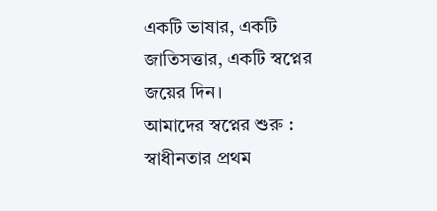একটি ভাষার, একটি জাতিসত্তার, একটি স্বপ্নের জয়ের দিন।
আমাদের স্বপ্নের শুরু : স্বাধীনতার প্রথম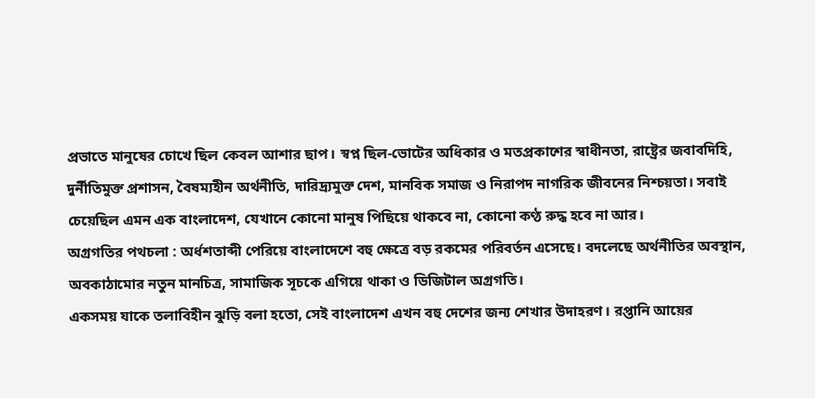প্রভাতে মানুষের চোখে ছিল কেবল আশার ছাপ। স্বপ্ন ছিল-ভোটের অধিকার ও মতপ্রকাশের স্বাধীনতা, রাষ্ট্রের জবাবদিহি, দুর্নীতিমুক্ত প্রশাসন, বৈষম্যহীন অর্থনীতি, দারিদ্র্যমুক্ত দেশ, মানবিক সমাজ ও নিরাপদ নাগরিক জীবনের নিশ্চয়তা। সবাই চেয়েছিল এমন এক বাংলাদেশ, যেখানে কোনো মানুষ পিছিয়ে থাকবে না, কোনো কণ্ঠ রুদ্ধ হবে না আর।
অগ্রগতির পথচলা : অর্ধশতাব্দী পেরিয়ে বাংলাদেশে বহু ক্ষেত্রে বড় রকমের পরিবর্তন এসেছে। বদলেছে অর্থনীতির অবস্থান, অবকাঠামোর নতুন মানচিত্র, সামাজিক সূচকে এগিয়ে থাকা ও ডিজিটাল অগ্রগতি।
একসময় যাকে তলাবিহীন ঝুড়ি বলা হতো, সেই বাংলাদেশ এখন বহু দেশের জন্য শেখার উদাহরণ। রপ্তানি আয়ের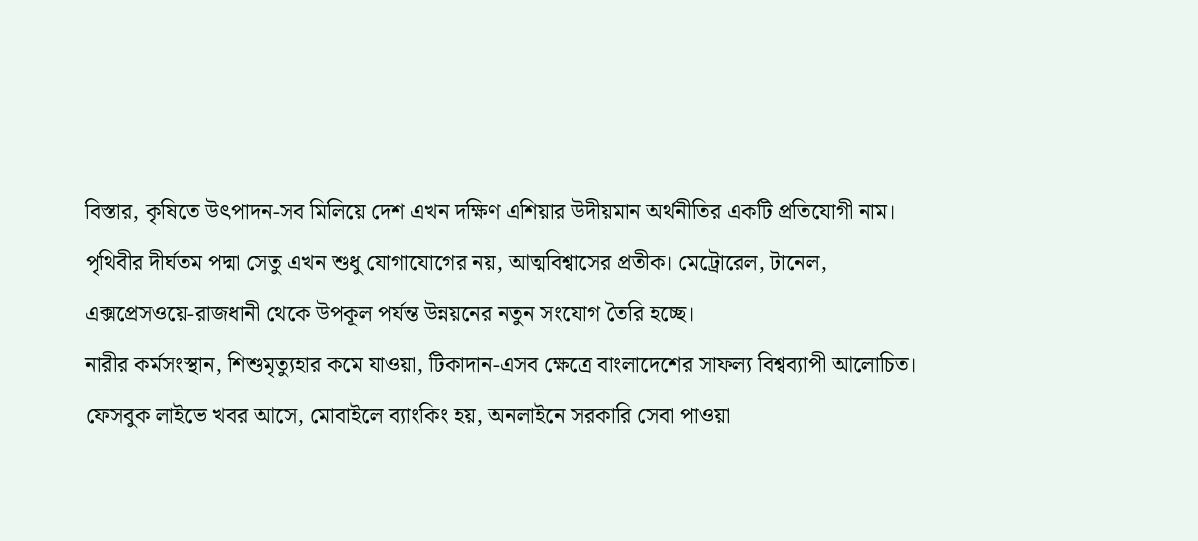বিস্তার, কৃষিতে উৎপাদন-সব মিলিয়ে দেশ এখন দক্ষিণ এশিয়ার উদীয়মান অর্থনীতির একটি প্রতিযোগী নাম।
পৃথিবীর দীর্ঘতম পদ্মা সেতু এখন শুধু যোগাযোগের নয়, আত্মবিশ্বাসের প্রতীক। মেট্রোরেল, টানেল, এক্সপ্রেসওয়ে-রাজধানী থেকে উপকূল পর্যন্ত উন্নয়নের নতুন সংযোগ তৈরি হচ্ছে।
নারীর কর্মসংস্থান, শিশুমৃত্যুহার কমে যাওয়া, টিকাদান-এসব ক্ষেত্রে বাংলাদেশের সাফল্য বিশ্বব্যাপী আলোচিত।
ফেসবুক লাইভে খবর আসে, মোবাইলে ব্যাংকিং হয়, অনলাইনে সরকারি সেবা পাওয়া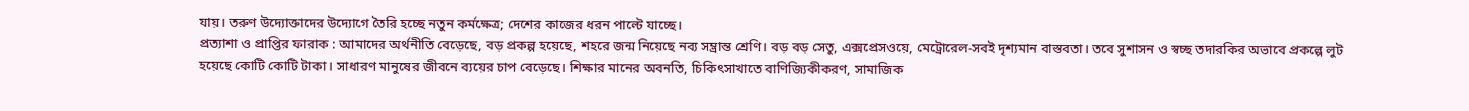যায়। তরুণ উদ্যোক্তাদের উদ্যোগে তৈরি হচ্ছে নতুন কর্মক্ষেত্র; দেশের কাজের ধরন পাল্টে যাচ্ছে।
প্রত্যাশা ও প্রাপ্তির ফারাক : আমাদের অর্থনীতি বেড়েছে, বড় প্রকল্প হয়েছে, শহরে জন্ম নিয়েছে নব্য সম্ভ্রান্ত শ্রেণি। বড় বড় সেতু, এক্সপ্রেসওয়ে, মেট্রোরেল-সবই দৃশ্যমান বাস্তবতা। তবে সুশাসন ও স্বচ্ছ তদারকির অভাবে প্রকল্পে লুট হয়েছে কোটি কোটি টাকা। সাধারণ মানুষের জীবনে ব্যয়ের চাপ বেড়েছে। শিক্ষার মানের অবনতি, চিকিৎসাখাতে বাণিজ্যিকীকরণ, সামাজিক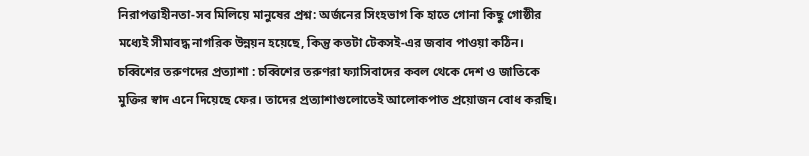নিরাপত্তাহীনতা-সব মিলিয়ে মানুষের প্রশ্ন: অর্জনের সিংহভাগ কি হাতে গোনা কিছু গোষ্ঠীর মধ্যেই সীমাবদ্ধ নাগরিক উন্নয়ন হয়েছে, কিন্তু কতটা টেকসই-এর জবাব পাওয়া কঠিন।
চব্বিশের তরুণদের প্রত্যাশা : চব্বিশের তরুণরা ফ্যাসিবাদের কবল থেকে দেশ ও জাতিকে মুক্তির স্বাদ এনে দিয়েছে ফের। তাদের প্রত্যাশাগুলোতেই আলোকপাত প্রয়োজন বোধ করছি।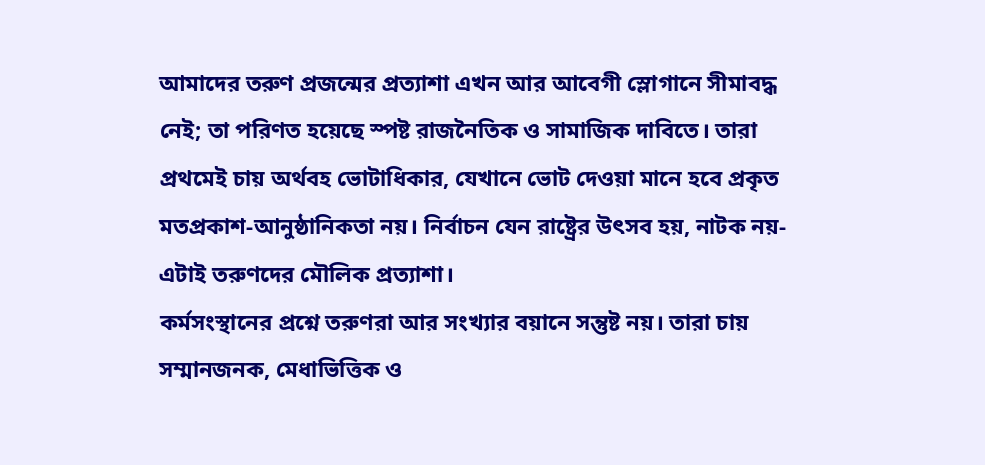আমাদের তরুণ প্রজন্মের প্রত্যাশা এখন আর আবেগী স্লোগানে সীমাবদ্ধ নেই; তা পরিণত হয়েছে স্পষ্ট রাজনৈতিক ও সামাজিক দাবিতে। তারা প্রথমেই চায় অর্থবহ ভোটাধিকার, যেখানে ভোট দেওয়া মানে হবে প্রকৃত মতপ্রকাশ-আনুষ্ঠানিকতা নয়। নির্বাচন যেন রাষ্ট্রের উৎসব হয়, নাটক নয়-এটাই তরুণদের মৌলিক প্রত্যাশা।
কর্মসংস্থানের প্রশ্নে তরুণরা আর সংখ্যার বয়ানে সন্তুষ্ট নয়। তারা চায় সম্মানজনক, মেধাভিত্তিক ও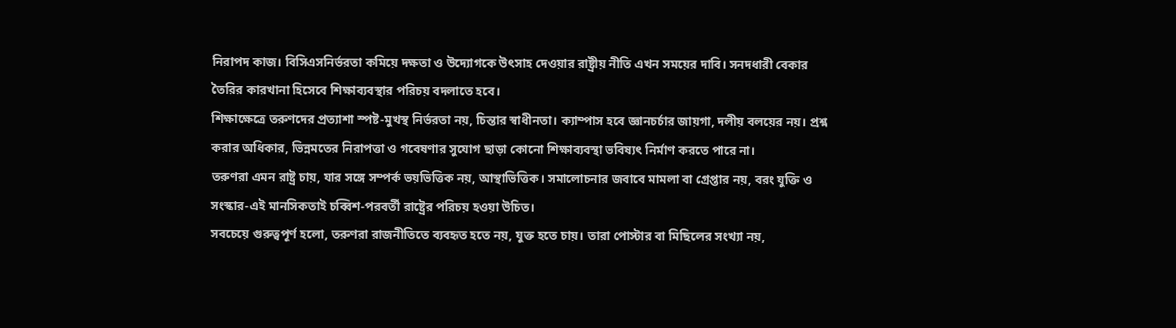নিরাপদ কাজ। বিসিএসনির্ভরতা কমিয়ে দক্ষতা ও উদ্যোগকে উৎসাহ দেওয়ার রাষ্ট্রীয় নীতি এখন সময়ের দাবি। সনদধারী বেকার তৈরির কারখানা হিসেবে শিক্ষাব্যবস্থার পরিচয় বদলাতে হবে।
শিক্ষাক্ষেত্রে তরুণদের প্রত্যাশা স্পষ্ট-মুখস্থ নির্ভরতা নয়, চিন্তার স্বাধীনতা। ক্যাম্পাস হবে জ্ঞানচর্চার জায়গা, দলীয় বলয়ের নয়। প্রশ্ন করার অধিকার, ভিন্নমতের নিরাপত্তা ও গবেষণার সুযোগ ছাড়া কোনো শিক্ষাব্যবস্থা ভবিষ্যৎ নির্মাণ করতে পারে না।
তরুণরা এমন রাষ্ট্র চায়, যার সঙ্গে সম্পর্ক ভয়ভিত্তিক নয়, আস্থাভিত্তিক। সমালোচনার জবাবে মামলা বা গ্রেপ্তার নয়, বরং যুক্তি ও সংস্কার-এই মানসিকতাই চব্বিশ-পরবর্তী রাষ্ট্রের পরিচয় হওয়া উচিত।
সবচেয়ে গুরুত্বপূর্ণ হলো, তরুণরা রাজনীতিতে ব্যবহৃত হতে নয়, যুক্ত হতে চায়। তারা পোস্টার বা মিছিলের সংখ্যা নয়,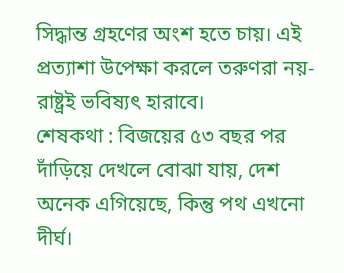সিদ্ধান্ত গ্রহণের অংশ হতে চায়। এই প্রত্যাশা উপেক্ষা করলে তরুণরা নয়-রাষ্ট্রই ভবিষ্যৎ হারাবে।
শেষকথা : বিজয়ের ৫৩ বছর পর দাঁড়িয়ে দেখলে বোঝা যায়, দেশ অনেক এগিয়েছে, কিন্তু পথ এখনো দীর্ঘ।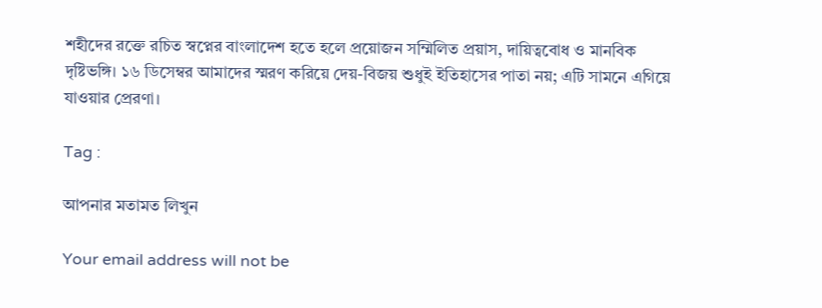শহীদের রক্তে রচিত স্বপ্নের বাংলাদেশ হতে হলে প্রয়োজন সম্মিলিত প্রয়াস, দায়িত্ববোধ ও মানবিক দৃষ্টিভঙ্গি। ১৬ ডিসেম্বর আমাদের স্মরণ করিয়ে দেয়-বিজয় শুধুই ইতিহাসের পাতা নয়; এটি সামনে এগিয়ে যাওয়ার প্রেরণা।

Tag :

আপনার মতামত লিখুন

Your email address will not be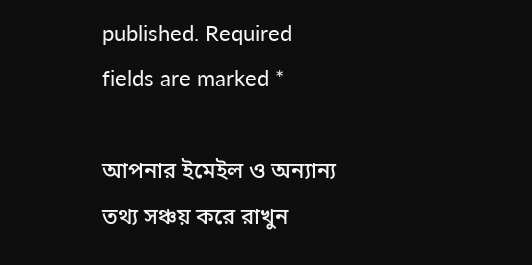published. Required fields are marked *

আপনার ইমেইল ও অন্যান্য তথ্য সঞ্চয় করে রাখুন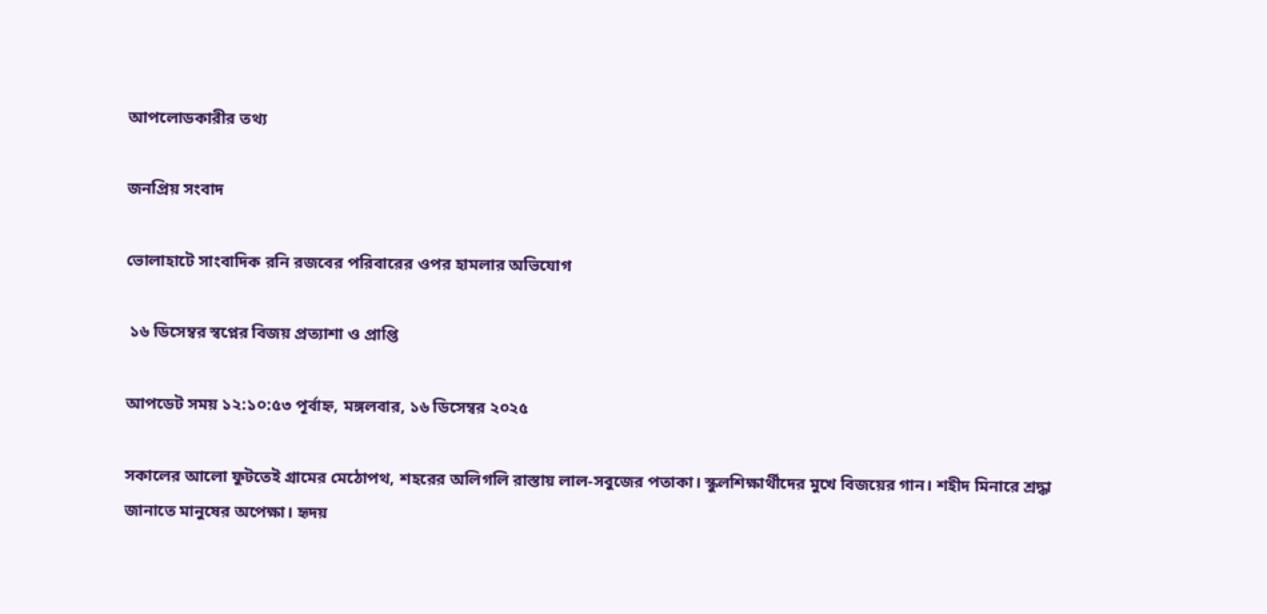আপলোডকারীর তথ্য

জনপ্রিয় সংবাদ

ভোলাহাটে সাংবাদিক রনি রজবের পরিবারের ওপর হামলার অভিযোগ

 ১৬ ডিসেম্বর স্বপ্নের বিজয় প্রত্যাশা ও প্রাপ্তি

আপডেট সময় ১২:১০:৫৩ পূর্বাহ্ন, মঙ্গলবার, ১৬ ডিসেম্বর ২০২৫

সকালের আলো ফুটতেই গ্রামের মেঠোপথ, শহরের অলিগলি রাস্তায় লাল-সবুজের পতাকা। স্কুলশিক্ষার্থীদের মুখে বিজয়ের গান। শহীদ মিনারে শ্রদ্ধা জানাতে মানুষের অপেক্ষা। হৃদয়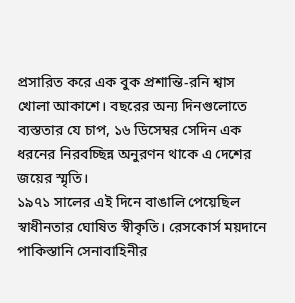প্রসারিত করে এক বুক প্রশান্তি-রনি শ্বাস খোলা আকাশে। বছরের অন্য দিনগুলোতে ব্যস্ততার যে চাপ, ১৬ ডিসেম্বর সেদিন এক ধরনের নিরবচ্ছিন্ন অনুরণন থাকে এ দেশের জয়ের স্মৃতি।
১৯৭১ সালের এই দিনে বাঙালি পেয়েছিল স্বাধীনতার ঘোষিত স্বীকৃতি। রেসকোর্স ময়দানে পাকিস্তানি সেনাবাহিনীর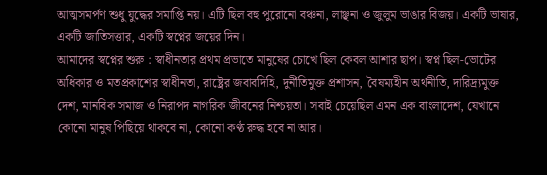আত্মসমর্পণ শুধু যুদ্ধের সমাপ্তি নয়। এটি ছিল বহু পুরোনো বঞ্চনা, লাঞ্ছনা ও জুলুম ভাঙার বিজয়। একটি ভাষার, একটি জাতিসত্তার, একটি স্বপ্নের জয়ের দিন।
আমাদের স্বপ্নের শুরু : স্বাধীনতার প্রথম প্রভাতে মানুষের চোখে ছিল কেবল আশার ছাপ। স্বপ্ন ছিল-ভোটের অধিকার ও মতপ্রকাশের স্বাধীনতা, রাষ্ট্রের জবাবদিহি, দুর্নীতিমুক্ত প্রশাসন, বৈষম্যহীন অর্থনীতি, দারিদ্র্যমুক্ত দেশ, মানবিক সমাজ ও নিরাপদ নাগরিক জীবনের নিশ্চয়তা। সবাই চেয়েছিল এমন এক বাংলাদেশ, যেখানে কোনো মানুষ পিছিয়ে থাকবে না, কোনো কণ্ঠ রুদ্ধ হবে না আর।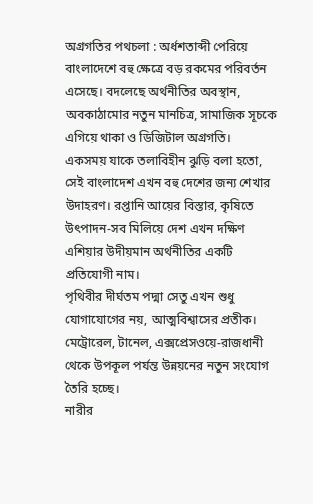অগ্রগতির পথচলা : অর্ধশতাব্দী পেরিয়ে বাংলাদেশে বহু ক্ষেত্রে বড় রকমের পরিবর্তন এসেছে। বদলেছে অর্থনীতির অবস্থান, অবকাঠামোর নতুন মানচিত্র, সামাজিক সূচকে এগিয়ে থাকা ও ডিজিটাল অগ্রগতি।
একসময় যাকে তলাবিহীন ঝুড়ি বলা হতো, সেই বাংলাদেশ এখন বহু দেশের জন্য শেখার উদাহরণ। রপ্তানি আয়ের বিস্তার, কৃষিতে উৎপাদন-সব মিলিয়ে দেশ এখন দক্ষিণ এশিয়ার উদীয়মান অর্থনীতির একটি প্রতিযোগী নাম।
পৃথিবীর দীর্ঘতম পদ্মা সেতু এখন শুধু যোগাযোগের নয়, আত্মবিশ্বাসের প্রতীক। মেট্রোরেল, টানেল, এক্সপ্রেসওয়ে-রাজধানী থেকে উপকূল পর্যন্ত উন্নয়নের নতুন সংযোগ তৈরি হচ্ছে।
নারীর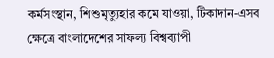কর্মসংস্থান, শিশুমৃত্যুহার কমে যাওয়া, টিকাদান-এসব ক্ষেত্রে বাংলাদেশের সাফল্য বিশ্বব্যাপী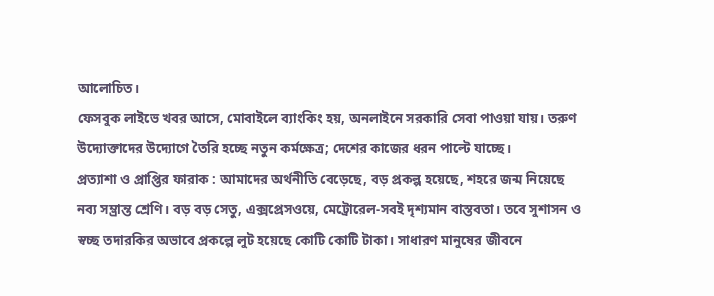আলোচিত।
ফেসবুক লাইভে খবর আসে, মোবাইলে ব্যাংকিং হয়, অনলাইনে সরকারি সেবা পাওয়া যায়। তরুণ উদ্যোক্তাদের উদ্যোগে তৈরি হচ্ছে নতুন কর্মক্ষেত্র; দেশের কাজের ধরন পাল্টে যাচ্ছে।
প্রত্যাশা ও প্রাপ্তির ফারাক : আমাদের অর্থনীতি বেড়েছে, বড় প্রকল্প হয়েছে, শহরে জন্ম নিয়েছে নব্য সম্ভ্রান্ত শ্রেণি। বড় বড় সেতু, এক্সপ্রেসওয়ে, মেট্রোরেল-সবই দৃশ্যমান বাস্তবতা। তবে সুশাসন ও স্বচ্ছ তদারকির অভাবে প্রকল্পে লুট হয়েছে কোটি কোটি টাকা। সাধারণ মানুষের জীবনে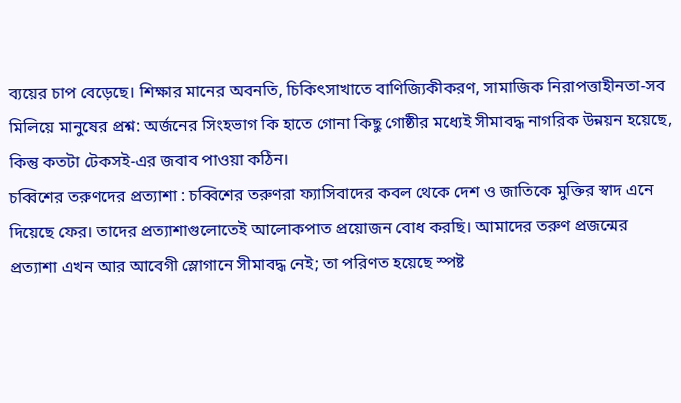ব্যয়ের চাপ বেড়েছে। শিক্ষার মানের অবনতি, চিকিৎসাখাতে বাণিজ্যিকীকরণ, সামাজিক নিরাপত্তাহীনতা-সব মিলিয়ে মানুষের প্রশ্ন: অর্জনের সিংহভাগ কি হাতে গোনা কিছু গোষ্ঠীর মধ্যেই সীমাবদ্ধ নাগরিক উন্নয়ন হয়েছে, কিন্তু কতটা টেকসই-এর জবাব পাওয়া কঠিন।
চব্বিশের তরুণদের প্রত্যাশা : চব্বিশের তরুণরা ফ্যাসিবাদের কবল থেকে দেশ ও জাতিকে মুক্তির স্বাদ এনে দিয়েছে ফের। তাদের প্রত্যাশাগুলোতেই আলোকপাত প্রয়োজন বোধ করছি। আমাদের তরুণ প্রজন্মের প্রত্যাশা এখন আর আবেগী স্লোগানে সীমাবদ্ধ নেই; তা পরিণত হয়েছে স্পষ্ট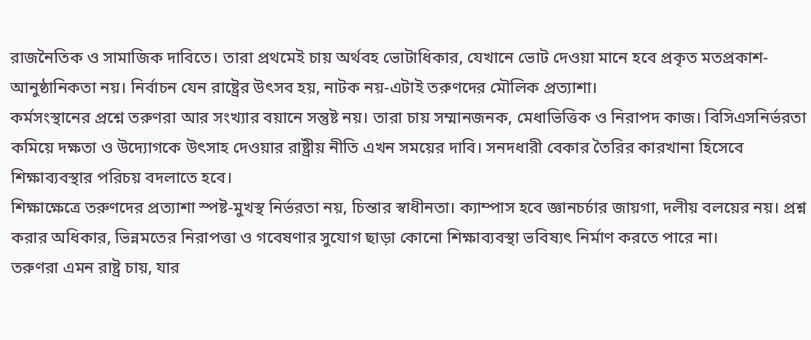রাজনৈতিক ও সামাজিক দাবিতে। তারা প্রথমেই চায় অর্থবহ ভোটাধিকার, যেখানে ভোট দেওয়া মানে হবে প্রকৃত মতপ্রকাশ-আনুষ্ঠানিকতা নয়। নির্বাচন যেন রাষ্ট্রের উৎসব হয়, নাটক নয়-এটাই তরুণদের মৌলিক প্রত্যাশা।
কর্মসংস্থানের প্রশ্নে তরুণরা আর সংখ্যার বয়ানে সন্তুষ্ট নয়। তারা চায় সম্মানজনক, মেধাভিত্তিক ও নিরাপদ কাজ। বিসিএসনির্ভরতা কমিয়ে দক্ষতা ও উদ্যোগকে উৎসাহ দেওয়ার রাষ্ট্রীয় নীতি এখন সময়ের দাবি। সনদধারী বেকার তৈরির কারখানা হিসেবে শিক্ষাব্যবস্থার পরিচয় বদলাতে হবে।
শিক্ষাক্ষেত্রে তরুণদের প্রত্যাশা স্পষ্ট-মুখস্থ নির্ভরতা নয়, চিন্তার স্বাধীনতা। ক্যাম্পাস হবে জ্ঞানচর্চার জায়গা, দলীয় বলয়ের নয়। প্রশ্ন করার অধিকার, ভিন্নমতের নিরাপত্তা ও গবেষণার সুযোগ ছাড়া কোনো শিক্ষাব্যবস্থা ভবিষ্যৎ নির্মাণ করতে পারে না।
তরুণরা এমন রাষ্ট্র চায়, যার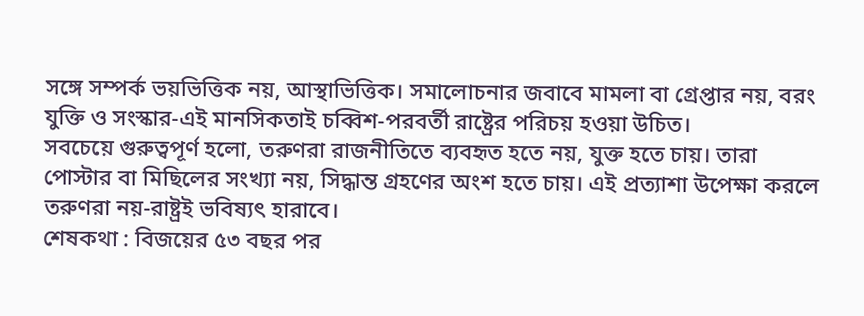সঙ্গে সম্পর্ক ভয়ভিত্তিক নয়, আস্থাভিত্তিক। সমালোচনার জবাবে মামলা বা গ্রেপ্তার নয়, বরং যুক্তি ও সংস্কার-এই মানসিকতাই চব্বিশ-পরবর্তী রাষ্ট্রের পরিচয় হওয়া উচিত।
সবচেয়ে গুরুত্বপূর্ণ হলো, তরুণরা রাজনীতিতে ব্যবহৃত হতে নয়, যুক্ত হতে চায়। তারা পোস্টার বা মিছিলের সংখ্যা নয়, সিদ্ধান্ত গ্রহণের অংশ হতে চায়। এই প্রত্যাশা উপেক্ষা করলে তরুণরা নয়-রাষ্ট্রই ভবিষ্যৎ হারাবে।
শেষকথা : বিজয়ের ৫৩ বছর পর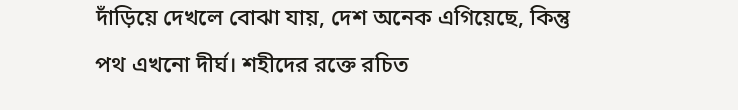দাঁড়িয়ে দেখলে বোঝা যায়, দেশ অনেক এগিয়েছে, কিন্তু পথ এখনো দীর্ঘ। শহীদের রক্তে রচিত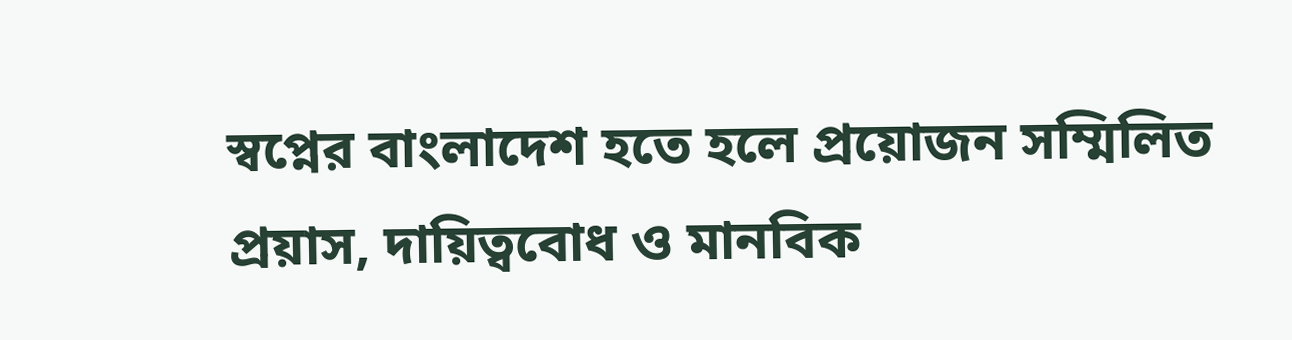স্বপ্নের বাংলাদেশ হতে হলে প্রয়োজন সম্মিলিত প্রয়াস, দায়িত্ববোধ ও মানবিক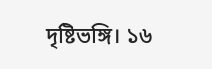দৃষ্টিভঙ্গি। ১৬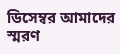ডিসেম্বর আমাদের স্মরণ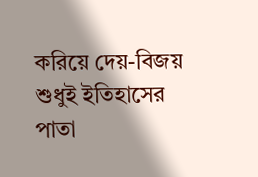করিয়ে দেয়-বিজয় শুধুই ইতিহাসের পাতা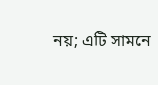নয়; এটি সামনে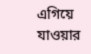এগিয়ে যাওয়ার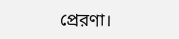প্রেরণা।